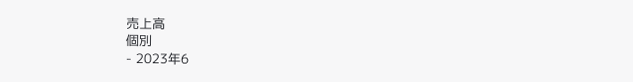売上高
個別
- 2023年6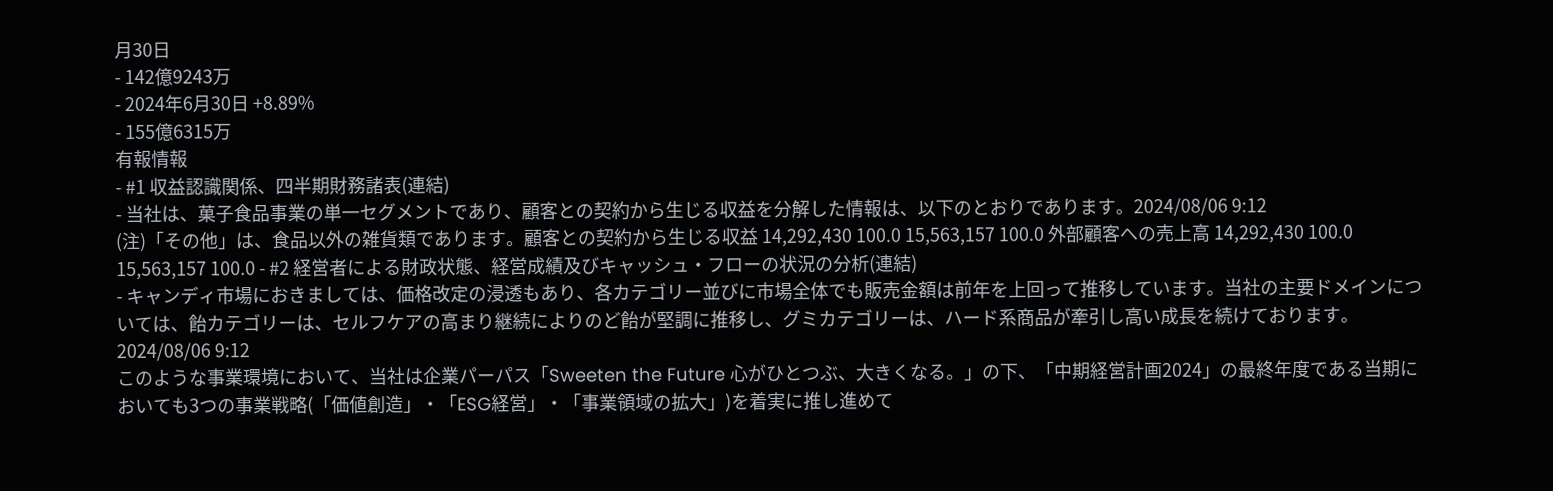月30日
- 142億9243万
- 2024年6月30日 +8.89%
- 155億6315万
有報情報
- #1 収益認識関係、四半期財務諸表(連結)
- 当社は、菓子食品事業の単一セグメントであり、顧客との契約から生じる収益を分解した情報は、以下のとおりであります。2024/08/06 9:12
(注)「その他」は、食品以外の雑貨類であります。顧客との契約から生じる収益 14,292,430 100.0 15,563,157 100.0 外部顧客への売上高 14,292,430 100.0 15,563,157 100.0 - #2 経営者による財政状態、経営成績及びキャッシュ・フローの状況の分析(連結)
- キャンディ市場におきましては、価格改定の浸透もあり、各カテゴリー並びに市場全体でも販売金額は前年を上回って推移しています。当社の主要ドメインについては、飴カテゴリーは、セルフケアの高まり継続によりのど飴が堅調に推移し、グミカテゴリーは、ハード系商品が牽引し高い成長を続けております。2024/08/06 9:12
このような事業環境において、当社は企業パーパス「Sweeten the Future 心がひとつぶ、大きくなる。」の下、「中期経営計画2024」の最終年度である当期においても3つの事業戦略(「価値創造」・「ESG経営」・「事業領域の拡大」)を着実に推し進めて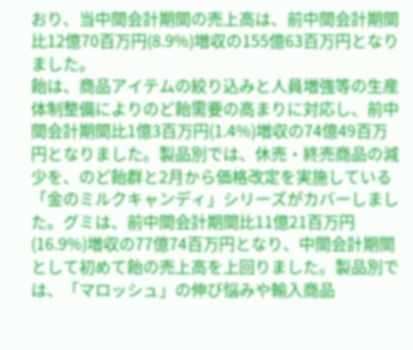おり、当中間会計期間の売上高は、前中間会計期間比12億70百万円(8.9%)増収の155億63百万円となりました。
飴は、商品アイテムの絞り込みと人員増強等の生産体制整備によりのど飴需要の高まりに対応し、前中間会計期間比1億3百万円(1.4%)増収の74億49百万円となりました。製品別では、休売・終売商品の減少を、のど飴群と2月から価格改定を実施している「金のミルクキャンディ」シリーズがカバーしました。グミは、前中間会計期間比11億21百万円(16.9%)増収の77億74百万円となり、中間会計期間として初めて飴の売上高を上回りました。製品別では、「マロッシュ」の伸び悩みや輸入商品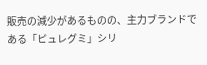販売の減少があるものの、主力ブランドである「ピュレグミ」シリ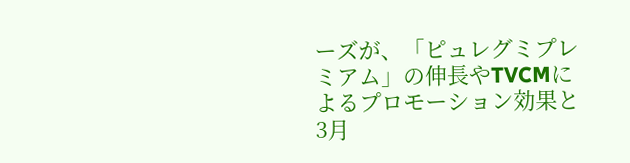ーズが、「ピュレグミプレミアム」の伸長やTVCMによるプロモーション効果と3月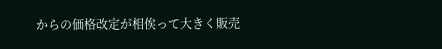からの価格改定が相俟って大きく販売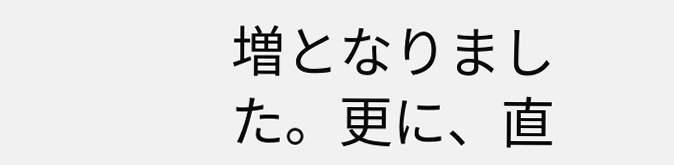増となりました。更に、直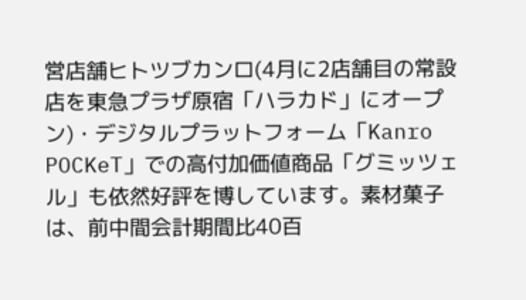営店舗ヒトツブカンロ(4月に2店舗目の常設店を東急プラザ原宿「ハラカド」にオープン)・デジタルプラットフォーム「Kanro POCKeT」での高付加価値商品「グミッツェル」も依然好評を博しています。素材菓子は、前中間会計期間比40百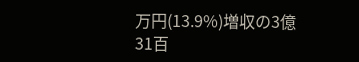万円(13.9%)増収の3億31百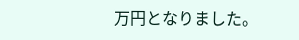万円となりました。